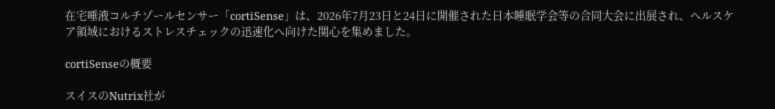在宅唾液コルチゾールセンサー「cortiSense」は、2026年7月23日と24日に開催された日本睡眠学会等の合同大会に出展され、ヘルスケア領域におけるストレスチェックの迅速化へ向けた関心を集めました。

cortiSenseの概要

スイスのNutrix社が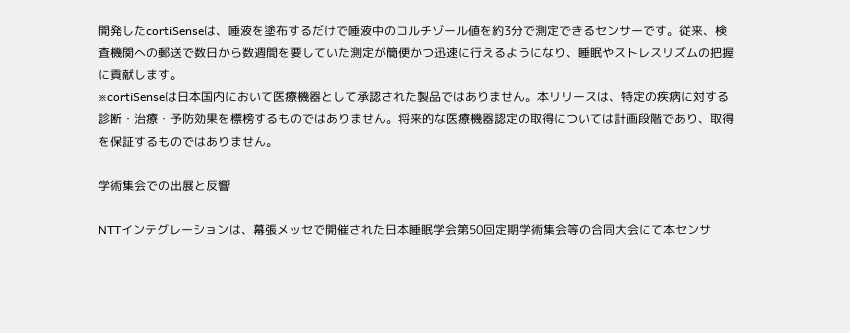開発したcortiSenseは、唾液を塗布するだけで唾液中のコルチゾール値を約3分で測定できるセンサーです。従来、検査機関への郵送で数日から数週間を要していた測定が簡便かつ迅速に行えるようになり、睡眠やストレスリズムの把握に貢献します。
※cortiSenseは日本国内において医療機器として承認された製品ではありません。本リリースは、特定の疾病に対する診断・治療・予防効果を標榜するものではありません。将来的な医療機器認定の取得については計画段階であり、取得を保証するものではありません。

学術集会での出展と反響

NTTインテグレーションは、幕張メッセで開催された日本睡眠学会第50回定期学術集会等の合同大会にて本センサ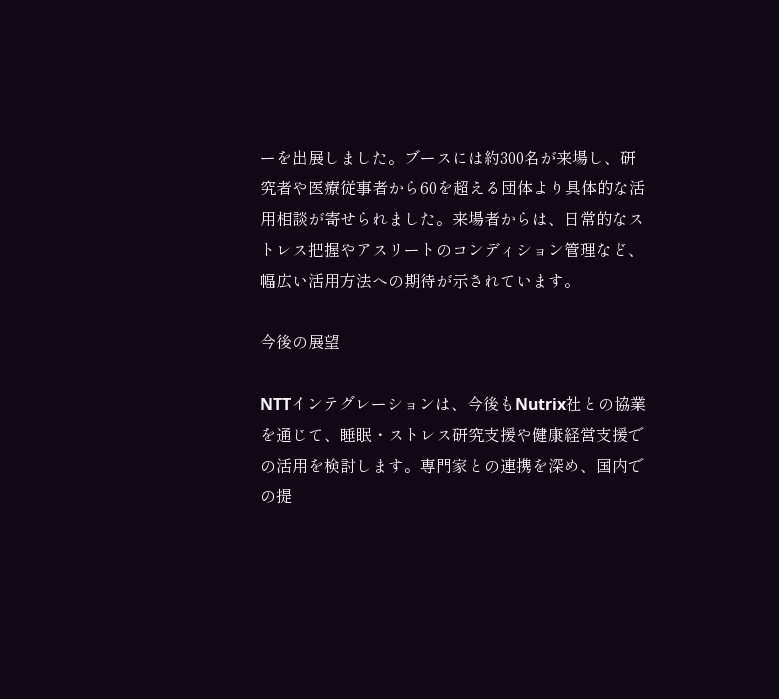ーを出展しました。ブースには約300名が来場し、研究者や医療従事者から60を超える団体より具体的な活用相談が寄せられました。来場者からは、日常的なストレス把握やアスリートのコンディション管理など、幅広い活用方法への期待が示されています。

今後の展望

NTTインテグレーションは、今後もNutrix社との協業を通じて、睡眠・ストレス研究支援や健康経営支援での活用を検討します。専門家との連携を深め、国内での提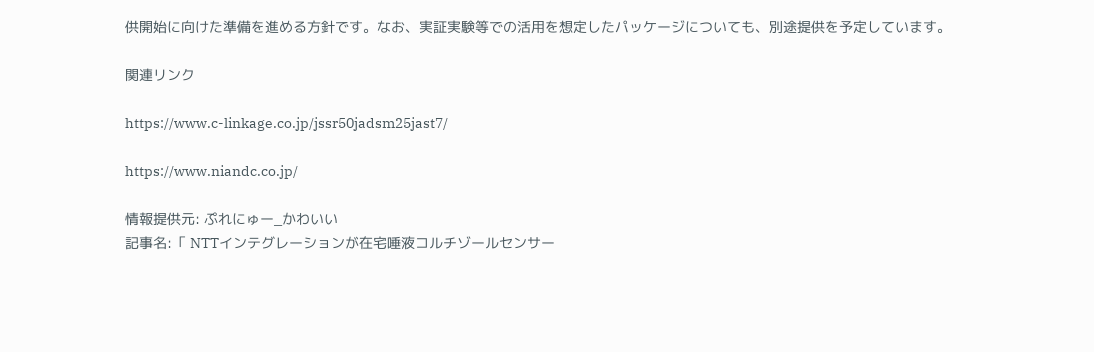供開始に向けた準備を進める方針です。なお、実証実験等での活用を想定したパッケージについても、別途提供を予定しています。

関連リンク

https://www.c-linkage.co.jp/jssr50jadsm25jast7/

https://www.niandc.co.jp/

情報提供元: ぷれにゅー_かわいい
記事名:「 NTTインテグレーションが在宅唾液コルチゾールセンサー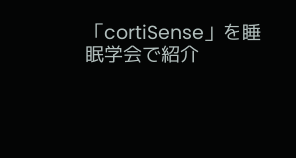「cortiSense」を睡眠学会で紹介